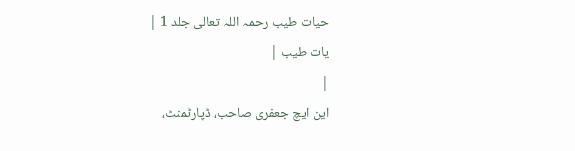حیات طیب رحمہ اللہ تعالی جلد 1 |
یات طیب |
|
این ایچ جعفری صاحب، ڈپارٹمنٹ،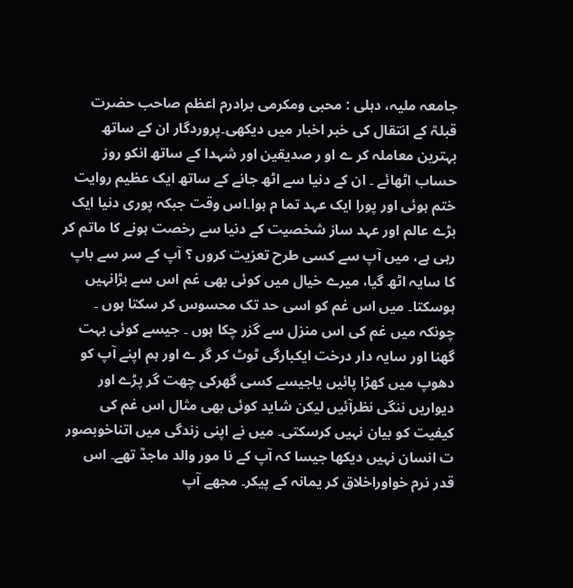جامعہ ملیہ، دہلی : محبی ومکرمی برادرم اعظم صاحب حضرت قبلہؒ کے انتقال کی خبر اخبار میں دیکھی۔پروردگار ان کے ساتھ بہترین معاملہ کر ے او ر صدیقین اور شہدا کے ساتھ انکو روز حساب اٹھائے ۔ ان کے دنیا سے اٹھ جانے کے ساتھ ایک عظیم روایت ختم ہوئی اور پورا ایک عہد تما م ہوا۔اس وقت جبکہ پوری دنیا ایک بڑے عالم اور عہد ساز شخصیت کے دنیا سے رخصت ہونے کا ماتم کر رہی ہے، میں آپ سے کسی طرح تعزیت کروں ؟ آپ کے سر سے باپ کا سایہ اٹھ گیا، میرے خیال میں کوئی بھی غم اس سے بڑانہیں ہوسکتا۔ میں اس غم کو اسی حد تک محسوس کر سکتا ہوں ۔ چونکہ میں غم کی اس منزل سے گزر چکا ہوں ۔ جیسے کوئی بہت گھنا اور سایہ دار درخت ایکبارگی ٹوٹ کر گر ے اور ہم اپنے آپ کو دھوپ میں کھڑا پائیں یاجیسے کسی گھرکی چھت گر پڑے اور دیواریں ننگی نظرآئیں لیکن شاید کوئی بھی مثال اس غم کی کیفیت کو بیان نہیں کرسکتی۔ میں نے اپنی زندگی میں اتناخوبصور ت انسان نہیں دیکھا جیسا کہ آپ کے نا مور والد ماجدؒ تھے۔ اس قدر نرم خواوراخلاق کر یمانہ کے پیکر۔ مجھے آپ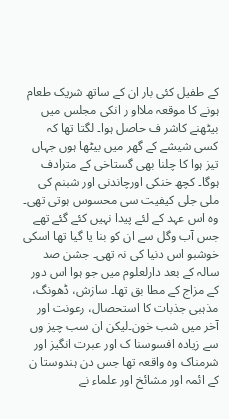کے طفیل کئی بار ان کے ساتھ شریک طعام ہونے کا موقعہ ملااو ر انکی مجلس میں بیٹھنے کاشر ف حاصل ہوا۔ لگتا تھا کہ کسی شیشے کے گھر میں بیٹھا ہوں جہاں تیز ہوا کا چلنا بھی گستاخی کے مترادف ہوگا۔ کچھ خنکی اورچاندنی اور شبنم کی ملی جلی کیفیت سی محسوس ہوتی تھی۔ وہ اس عہد کے لئے پیدا نہیں کئے گئے تھے جس آب وگل سے ان کو بنا یا گیا تھا اسکی خوشبو اس دنیا کی نہ تھی۔ جشن صد سالہ کے بعد دارلعلوم میں جو ہوا اس دور کے مزاج کے مطا بق تھا۔ سازش، ڈھونگ، مذہبی جذبات کا استحصال، رعونت اور آخر میں شب خون۔لیکن ان سب چیز وں سے زیادہ افسوسنا ک اور عبرت انگیز اور شرمناک وہ واقعہ تھا جس دن ہندوستا ن کے ائمہ اور مشائخ اور علماء نے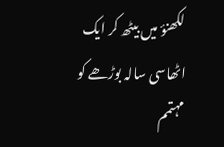لکھنؤ میں بیٹھ کر ایک اٹھاسی سالہ بوڑھے کو مہتمم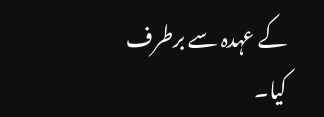کے عہدہ سے برطرف کیا۔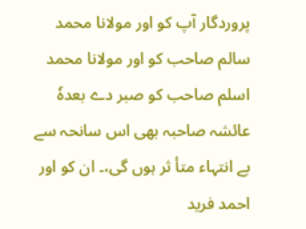پروردگار آپ کو اور مولانا محمد سالم صاحب کو اور مولانا محمد اسلم صاحب کو صبر دے بعدہٗ عائشہ صاحبہ بھی اس سانحہ سے بے انتہاء متأ ثر ہوں گی،۔ ان کو اور احمد فرید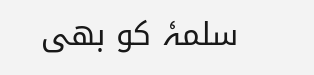سلمہٗ کو بھی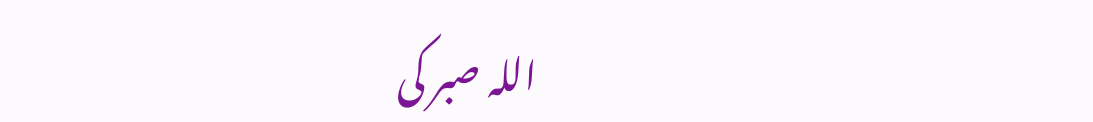اللہ صبر کی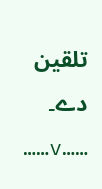تلقین دے۔ ……v……